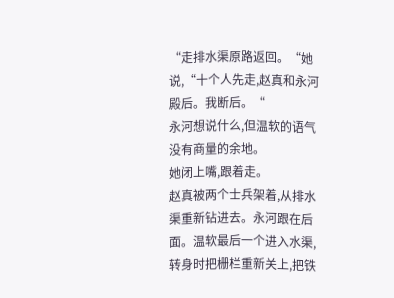“走排水渠原路返回。“她说,“十个人先走,赵真和永河殿后。我断后。“
永河想说什么,但温软的语气没有商量的余地。
她闭上嘴,跟着走。
赵真被两个士兵架着,从排水渠重新钻进去。永河跟在后面。温软最后一个进入水渠,转身时把栅栏重新关上,把铁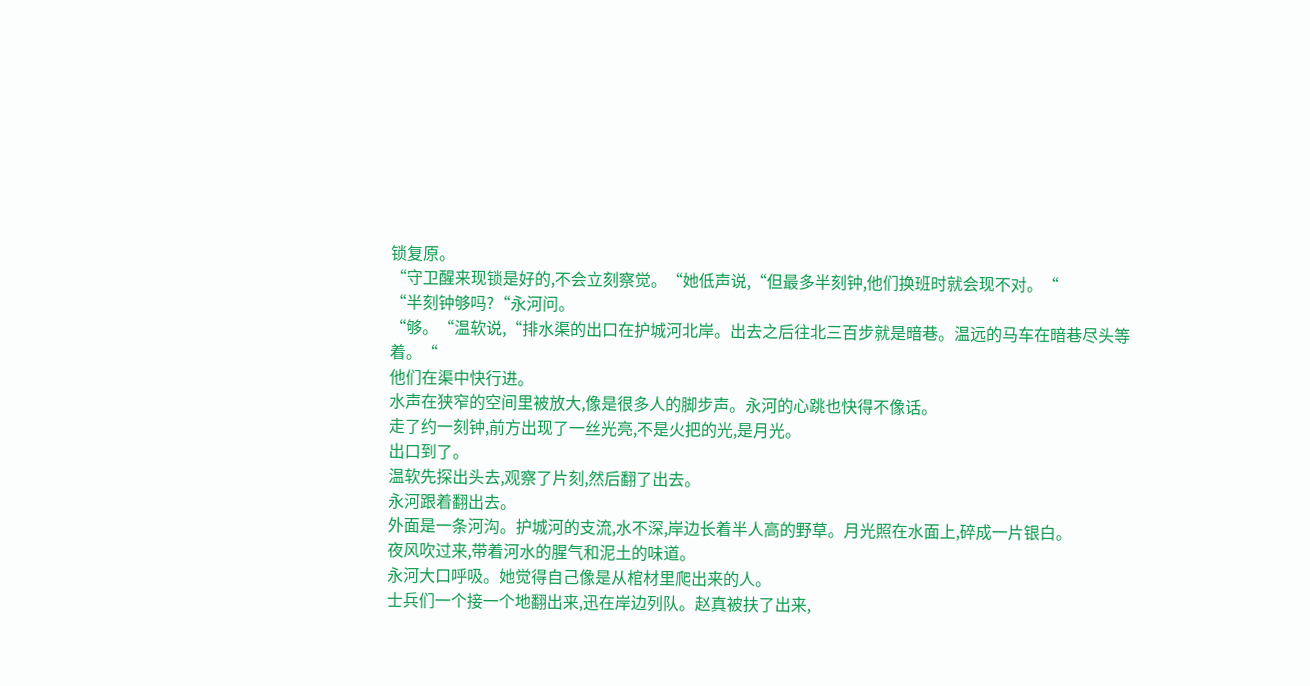锁复原。
“守卫醒来现锁是好的,不会立刻察觉。“她低声说,“但最多半刻钟,他们换班时就会现不对。“
“半刻钟够吗?“永河问。
“够。“温软说,“排水渠的出口在护城河北岸。出去之后往北三百步就是暗巷。温远的马车在暗巷尽头等着。“
他们在渠中快行进。
水声在狭窄的空间里被放大,像是很多人的脚步声。永河的心跳也快得不像话。
走了约一刻钟,前方出现了一丝光亮,不是火把的光,是月光。
出口到了。
温软先探出头去,观察了片刻,然后翻了出去。
永河跟着翻出去。
外面是一条河沟。护城河的支流,水不深,岸边长着半人高的野草。月光照在水面上,碎成一片银白。
夜风吹过来,带着河水的腥气和泥土的味道。
永河大口呼吸。她觉得自己像是从棺材里爬出来的人。
士兵们一个接一个地翻出来,迅在岸边列队。赵真被扶了出来,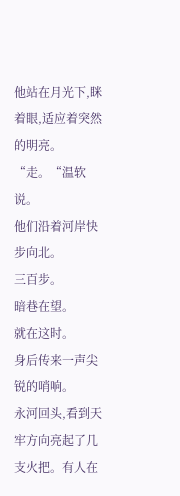他站在月光下,眯着眼,适应着突然的明亮。
“走。“温软说。
他们沿着河岸快步向北。
三百步。
暗巷在望。
就在这时。
身后传来一声尖锐的哨响。
永河回头,看到天牢方向亮起了几支火把。有人在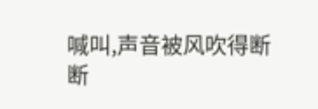喊叫,声音被风吹得断断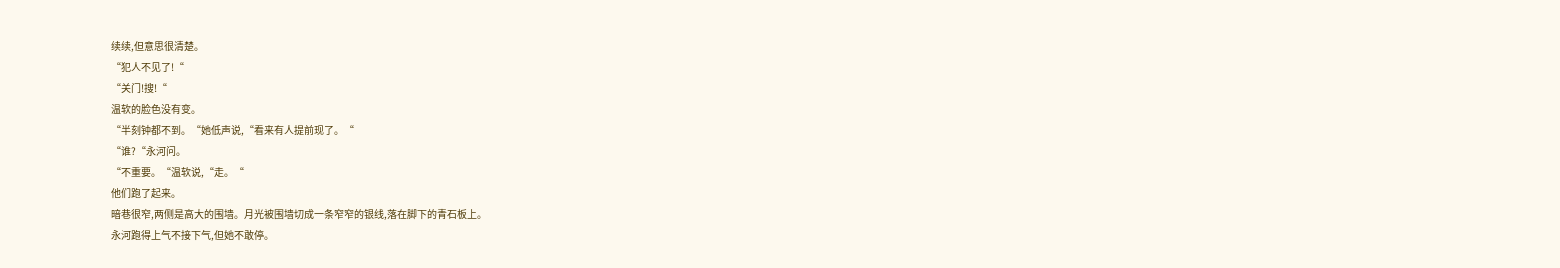续续,但意思很清楚。
“犯人不见了!“
“关门!搜!“
温软的脸色没有变。
“半刻钟都不到。“她低声说,“看来有人提前现了。“
“谁?“永河问。
“不重要。“温软说,“走。“
他们跑了起来。
暗巷很窄,两侧是高大的围墙。月光被围墙切成一条窄窄的银线,落在脚下的青石板上。
永河跑得上气不接下气,但她不敢停。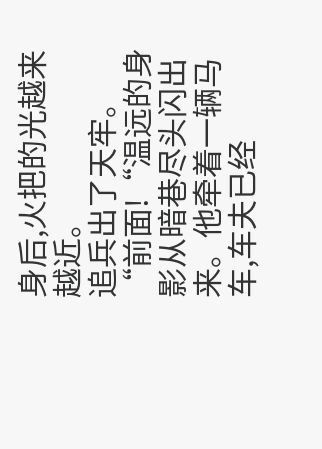身后,火把的光越来越近。
追兵出了天牢。
“前面!“温远的身影从暗巷尽头闪出来。他牵着一辆马车,车夫已经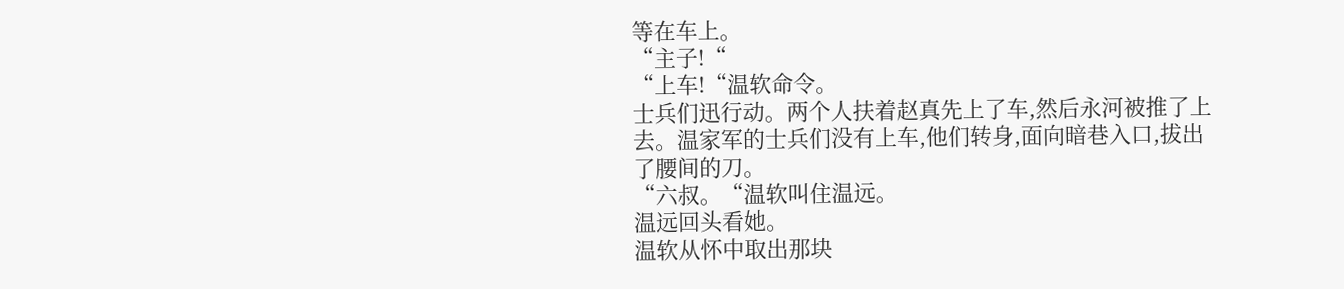等在车上。
“主子!“
“上车!“温软命令。
士兵们迅行动。两个人扶着赵真先上了车,然后永河被推了上去。温家军的士兵们没有上车,他们转身,面向暗巷入口,拔出了腰间的刀。
“六叔。“温软叫住温远。
温远回头看她。
温软从怀中取出那块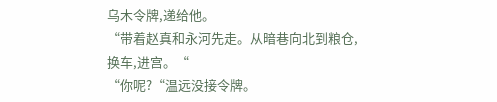乌木令牌,递给他。
“带着赵真和永河先走。从暗巷向北到粮仓,换车,进宫。“
“你呢?“温远没接令牌。